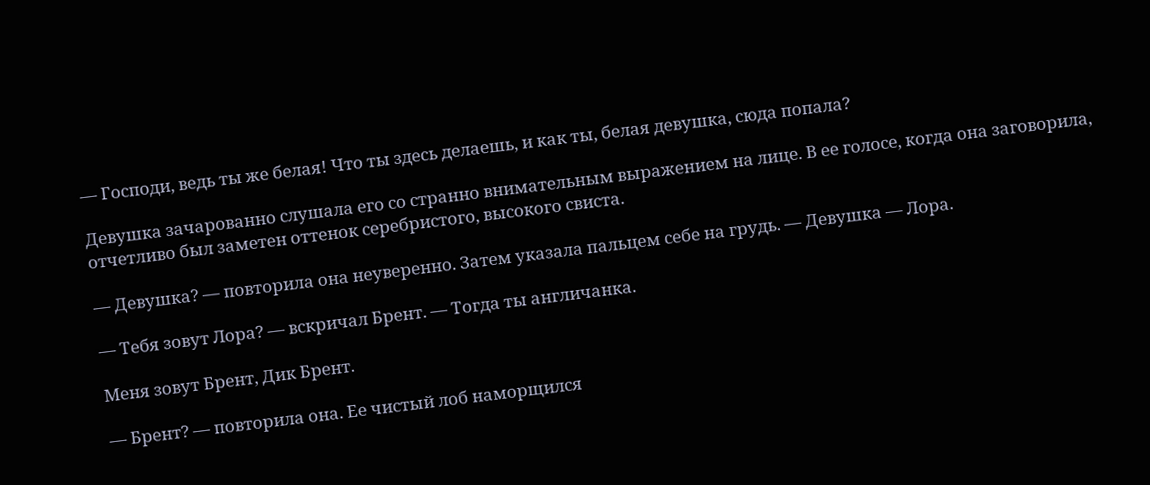— Господи, ведь ты же белая! Что ты здесь делаешь, и как ты, белая девушка, сюда попала?

Девушка зачарованно слушала его со странно внимательным выражением на лице. В ее голосе, когда она заговорила, отчетливо был заметен оттенок серебристого, высокого свиста.

— Девушка? — повторила она неуверенно. Затем указала пальцем себе на грудь. — Девушка — Лора.

— Тебя зовут Лора? — вскричал Брент. — Тогда ты англичанка.

Меня зовут Брент, Дик Брент.

— Брент? — повторила она. Ее чистый лоб наморщился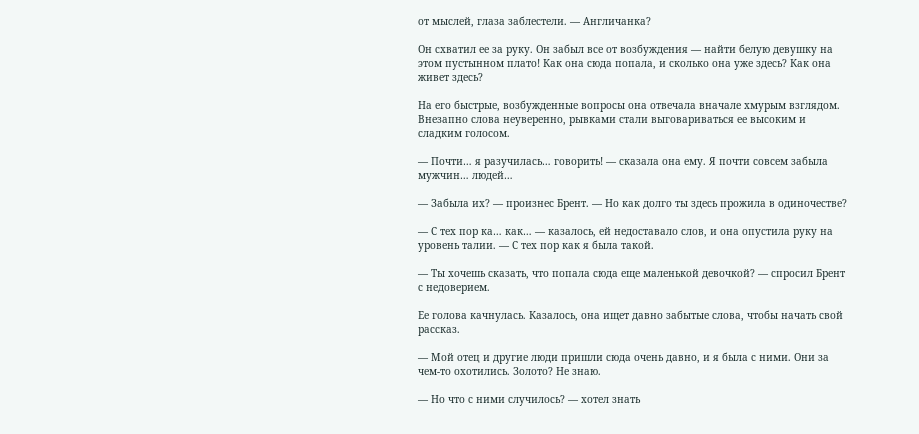от мыслей, глаза заблестели. — Англичанка?

Он схватил ее за руку. Он забыл все от возбуждения — найти белую девушку на этом пустынном плато! Как она сюда попала, и сколько она уже здесь? Как она живет здесь?

На его быстрые, возбужденные вопросы она отвечала вначале хмурым взглядом. Внезапно слова неуверенно, рывками стали выговариваться ее высоким и сладким голосом.

— Почти… я разучилась… говорить! — сказала она ему. Я почти совсем забыла мужчин… людей…

— Забыла их? — произнес Брент. — Но как долго ты здесь прожила в одиночестве?

— С тех пор ка… как… — казалось, ей недоставало слов, и она опустила руку на уровень талии. — С тех пор как я была такой.

— Ты хочешь сказать, что попала сюда еще маленькой девочкой? — спросил Брент с недоверием.

Ее голова качнулась. Казалось, она ищет давно забытые слова, чтобы начать свой рассказ.

— Мой отец и другие люди пришли сюда очень давно, и я была с ними. Они за чем-то охотились. Золото? Не знаю.

— Но что с ними случилось? — хотел знать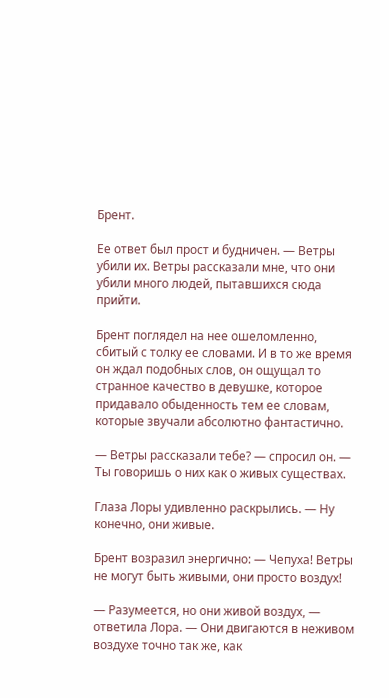Брент.

Ее ответ был прост и будничен. — Ветры убили их. Ветры рассказали мне, что они убили много людей, пытавшихся сюда прийти.

Брент поглядел на нее ошеломленно, сбитый с толку ее словами. И в то же время он ждал подобных слов, он ощущал то странное качество в девушке, которое придавало обыденность тем ее словам, которые звучали абсолютно фантастично.

— Ветры рассказали тебе? — спросил он. — Ты говоришь о них как о живых существах.

Глаза Лоры удивленно раскрылись. — Ну конечно, они живые.

Брент возразил энергично: — Чепуха! Ветры не могут быть живыми, они просто воздух!

— Разумеется, но они живой воздух, — ответила Лора. — Они двигаются в неживом воздухе точно так же, как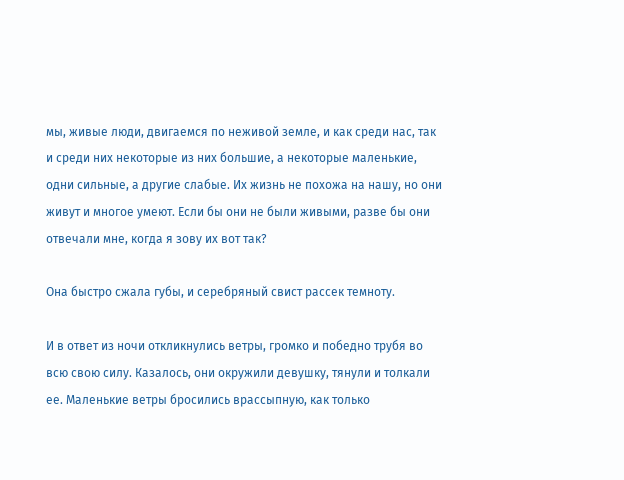мы, живые люди, двигаемся по неживой земле, и как среди нас, так и среди них некоторые из них большие, а некоторые маленькие, одни сильные, а другие слабые. Их жизнь не похожа на нашу, но они живут и многое умеют. Если бы они не были живыми, разве бы они отвечали мне, когда я зову их вот так?

Она быстро сжала губы, и серебряный свист рассек темноту.

И в ответ из ночи откликнулись ветры, громко и победно трубя во всю свою силу. Казалось, они окружили девушку, тянули и толкали ее. Маленькие ветры бросились врассыпную, как только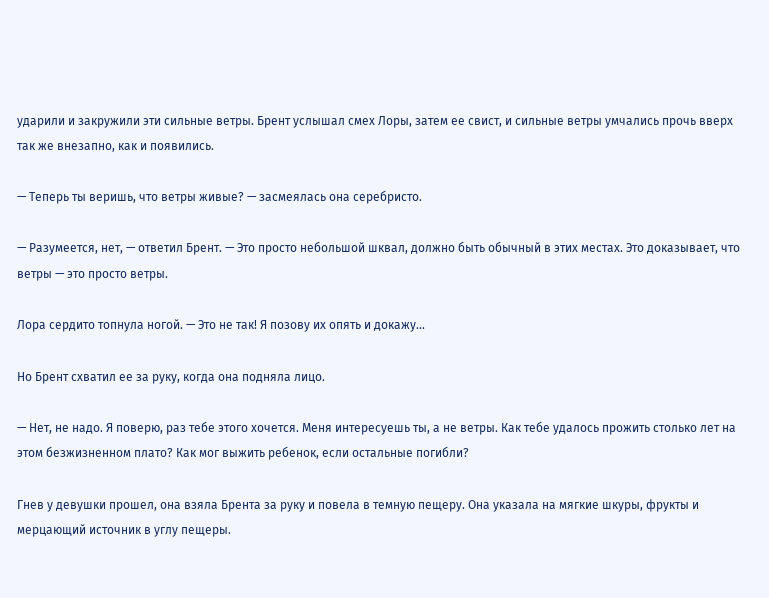ударили и закружили эти сильные ветры. Брент услышал смех Лоры, затем ее свист, и сильные ветры умчались прочь вверх так же внезапно, как и появились.

— Теперь ты веришь, что ветры живые? — засмеялась она серебристо.

— Разумеется, нет, — ответил Брент. — Это просто небольшой шквал, должно быть обычный в этих местах. Это доказывает, что ветры — это просто ветры.

Лора сердито топнула ногой. — Это не так! Я позову их опять и докажу…

Но Брент схватил ее за руку, когда она подняла лицо.

— Нет, не надо. Я поверю, раз тебе этого хочется. Меня интересуешь ты, а не ветры. Как тебе удалось прожить столько лет на этом безжизненном плато? Как мог выжить ребенок, если остальные погибли?

Гнев у девушки прошел, она взяла Брента за руку и повела в темную пещеру. Она указала на мягкие шкуры, фрукты и мерцающий источник в углу пещеры.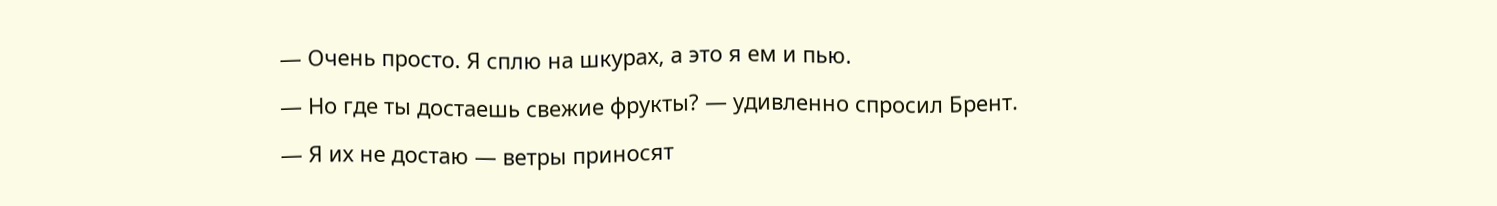— Очень просто. Я сплю на шкурах, а это я ем и пью.

— Но где ты достаешь свежие фрукты? — удивленно спросил Брент.

— Я их не достаю — ветры приносят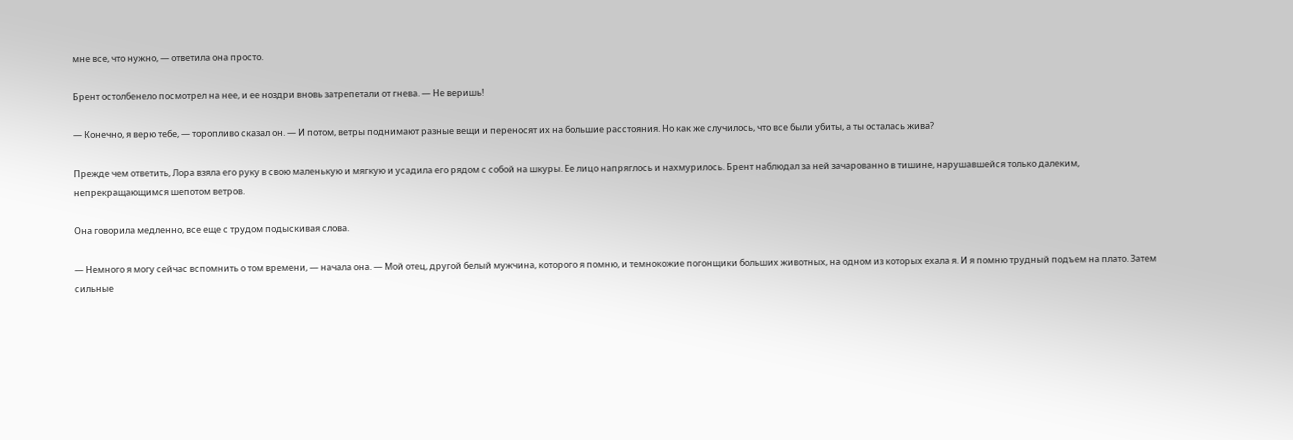мне все, что нужно, — ответила она просто.

Брент остолбенело посмотрел на нее, и ее ноздри вновь затрепетали от гнева. — Не веришь!

— Конечно, я верю тебе, — торопливо сказал он. — И потом, ветры поднимают разные вещи и переносят их на большие расстояния. Но как же случилось, что все были убиты, а ты осталась жива?

Прежде чем ответить, Лора взяла его руку в свою маленькую и мягкую и усадила его рядом с собой на шкуры. Ее лицо напряглось и нахмурилось. Брент наблюдал за ней зачарованно в тишине, нарушавшейся только далеким, непрекращающимся шепотом ветров.

Она говорила медленно, все еще с трудом подыскивая слова.

— Немного я могу сейчас вспомнить о том времени, — начала она. — Мой отец, другой белый мужчина, которого я помню, и темнокожие погонщики больших животных, на одном из которых ехала я. И я помню трудный подъем на плато. Затем сильные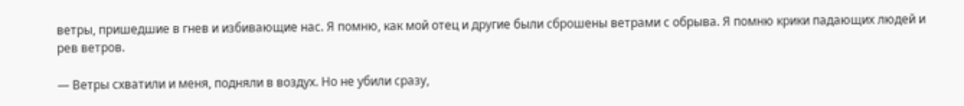ветры, пришедшие в гнев и избивающие нас. Я помню, как мой отец и другие были сброшены ветрами с обрыва. Я помню крики падающих людей и рев ветров.

— Ветры схватили и меня, подняли в воздух. Но не убили сразу,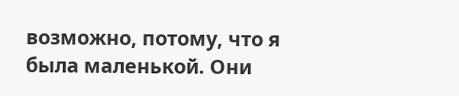возможно, потому, что я была маленькой. Они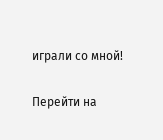играли со мной!

Перейти на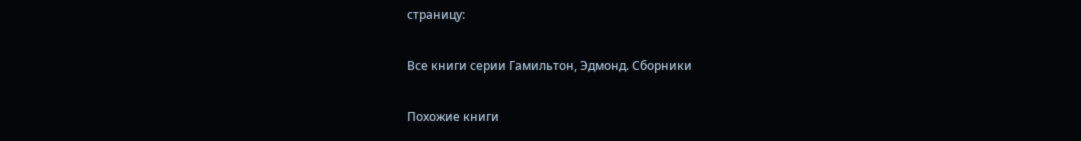страницу:

Все книги серии Гамильтон, Эдмонд. Сборники

Похожие книги